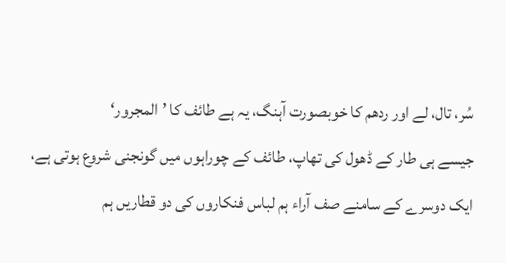سُر، تال، لے اور ردھم کا خوبصورت آہنگ، یہ ہے طائف کا ’المجرور‘
جیسے ہی طار کے ڈھول کی تھاپ، طائف کے چوراہوں میں گونجنی شروع ہوتی ہے، ایک دوسرے کے سامنے صف آراء ہم لباس فنکاروں کی دو قطاریں ہم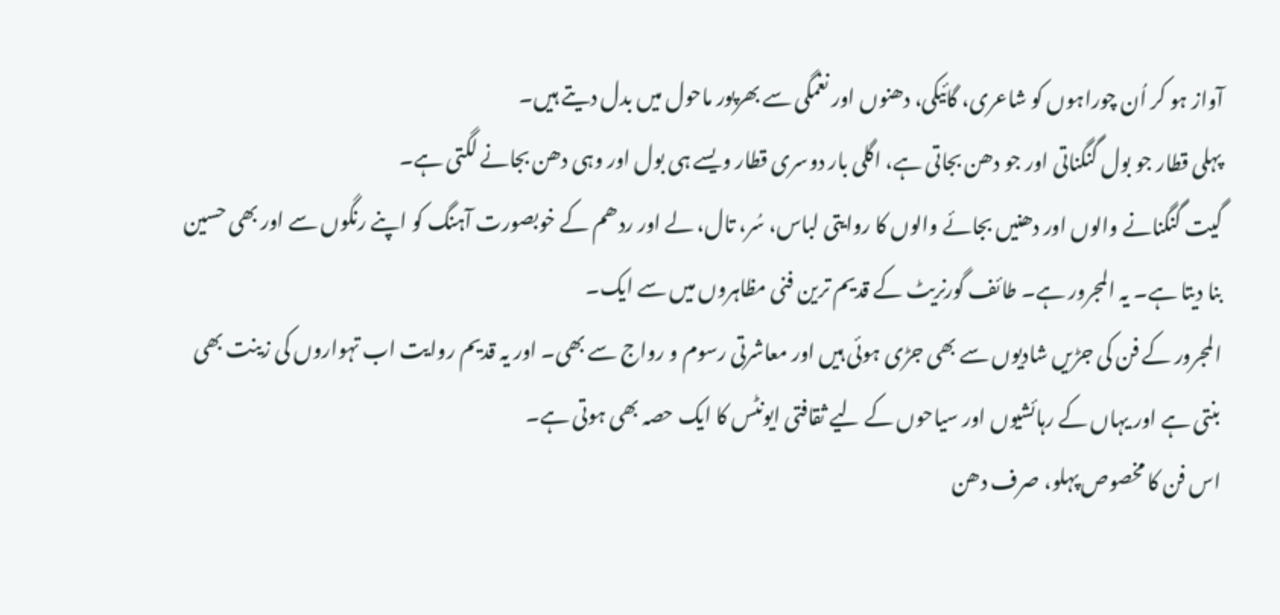آواز ہو کر اُن چوراہوں کو شاعری، گائیکی، دھنوں اور نغمگی سے بھرپور ماحول میں بدل دیتے ہیں۔
پہلی قطار جو بول گنگناتی اور جو دھن بجاتی ہے، اگلی بار دوسری قطار ویسے ہی بول اور وہی دھن بجانے لگتی ہے۔
گیت گنگنانے والوں اور دھنیں بجائے والوں کا روایتی لباس، سُر، تال، لے اور ردھم کے خوبصورت آہنگ کو اپنے رنگوں سے اور بھی حسین بنا دیتا ہے۔ یہ المجرور ہے۔ طائف گورنریٹ کے قدیم ترین فنی مظاہروں میں سے ایک۔
المجرور کے فن کی جڑیں شادیوں سے بھی جڑی ہوئی ہیں اور معاشرتی رسوم و رواج سے بھی۔ اور یہ قدیم روایت اب تہواروں کی زینت بھی بنتی ہے اور یہاں کے رہائشیوں اور سیاحوں کے لیے ثقافتی ایونٹس کا ایک حصہ بھی ہوتی ہے۔
اس فن کا مخصوص پہلو، صرف دھن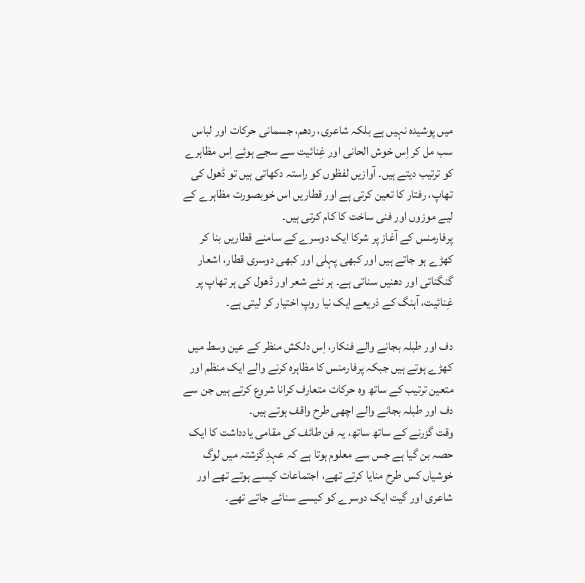میں پوشیدہ نہیں ہے بلکہ شاعری، ردھم، جسمانی حرکات اور لباس سب مل کر اِس خوش الحانی اور غِنائیت سے سجے ہوئے اِس مظاہرے کو ترتیب دیتے ہیں۔ آوازیں لفظوں کو راستہ دکھاتی ہیں تو ڈھول کی تھاپ، رفتار کا تعین کرتی ہے اور قطاریں اس خوبصورت مظاہرے کے لیے موزوں اور فنی ساخت کا کام کرتی ہیں۔
پرفارمنس کے آغاز پر شرکا ایک دوسرے کے سامنے قطاریں بنا کر کھڑے ہو جاتے ہیں اور کبھی پہلی اور کبھی دوسری قطار، اشعار گنگناتی اور دھنیں سناتی ہے۔ ہر نئے شعر اور ڈھول کی ہر تھاپ پر غِنائیت، آہنگ کے ذریعے ایک نیا روپ اختیار کر لیتی ہے۔

دف اور طبلہ بجانے والے فنکار، اِس دلکش منظر کے عین وسط میں کھڑے ہوتے ہیں جبکہ پرفارمنس کا مظاہرہ کرنے والے ایک منظم اور متعین ترتیب کے ساتھ وہ حرکات متعارف کرانا شروع کرتے ہیں جن سے دف اور طبلہ بجانے والے اچھی طرح واقف ہوتے ہیں۔
وقت گزرنے کے ساتھ ساتھ، یہ فن طائف کی مقامی یادداشت کا ایک حصہ بن گیا ہے جس سے معلوم ہوتا ہے کہ عہدِ گزشتہ میں لوگ خوشیاں کس طرح منایا کرتے تھے، اجتماعات کیسے ہوتے تھے اور شاعری اور گیت ایک دوسرے کو کیسے سنائے جاتے تھے۔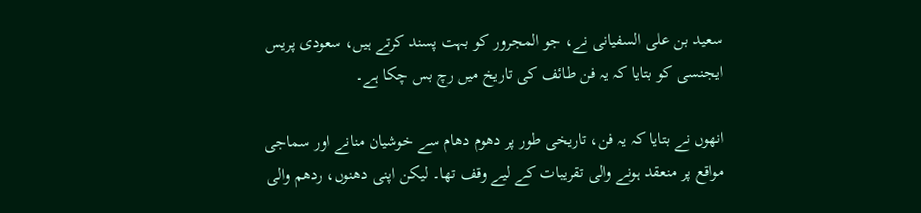سعید بن علی السفیانی نے، جو المجرور کو بہت پسند کرتے ہیں، سعودی پریس ایجنسی کو بتایا کہ یہ فن طائف کی تاریخ میں رچ بس چکا ہے۔

انھوں نے بتایا کہ یہ فن، تاریخی طور پر دھوم دھام سے خوشیان منانے اور سماجی مواقع پر منعقد ہونے والی تقریبات کے لیے وقف تھا۔ لیکن اپنی دھنوں، ردھم والی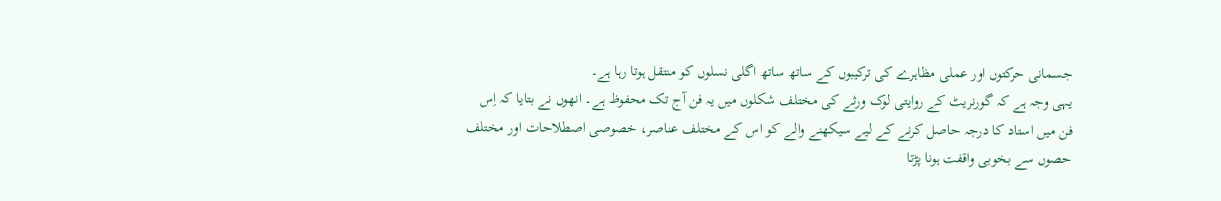جسمانی حرکتوں اور عملی مظاہرے کی ترکیبوں کے ساتھ ساتھ اگلی نسلوں کو منتقل ہوتا رہا ہے۔
یہی وجہ ہے کہ گورنریٹ کے روایتی لوک ورثے کی مختلف شکلوں میں یہ فن آج تک محفوظ ہے۔ انھوں نے بتایا کہ اِس فن میں استاد کا درجہ حاصل کرنے کے لیے سیکھنے والے کو اس کے مختلف عناصر، خصوصی اصطلاحات اور مختلف حصوں سے بخوبی واقفت ہونا پڑتا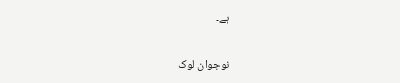ہے۔

نوجوان لوک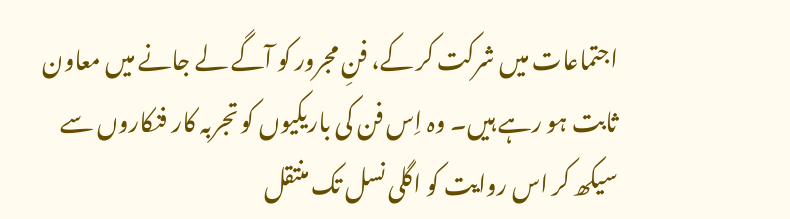اجتماعات میں شرکت کر کے، فنِ مجرور کو آگے لے جانے میں معاون ثابت ہو رہے ہیں۔ وہ اِس فن کی باریکیوں کو تجربہ کار فنکاروں سے سیکھ کر اس روایت کو اگلی نسل تک منتقل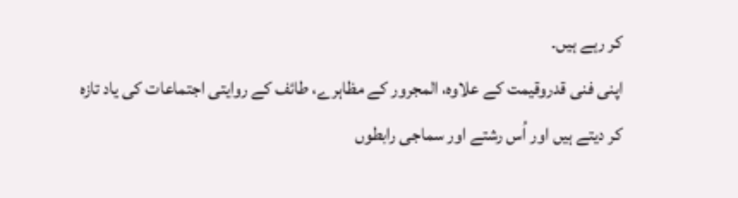کر رہے ہیں۔
اپنی فنی قدروقیمت کے علاوہ، المجرور کے مظاہرے، طائف کے روایتی اجتماعات کی یاد تازہ کر دیتے ہیں اور اُس رشتے اور سماجی رابطوں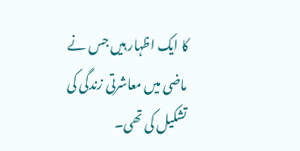کا ایک اظہار ہیں جس نے ماضی میں معاشرتی زندگی کی تشکیل کی تھی۔